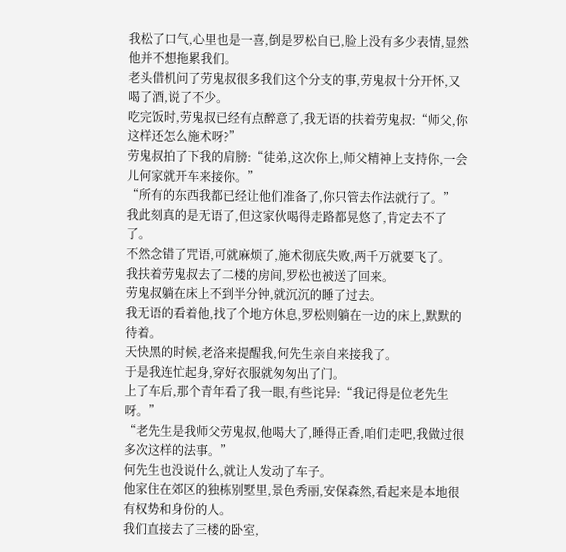我松了口气,心里也是一喜,倒是罗松自已,脸上没有多少表情,显然他并不想拖累我们。
老头借机问了劳鬼叔很多我们这个分支的事,劳鬼叔十分开怀,又喝了酒,说了不少。
吃完饭时,劳鬼叔已经有点醉意了,我无语的扶着劳鬼叔:“师父,你这样还怎么施术呀?”
劳鬼叔拍了下我的肩膀:“徒弟,这次你上,师父精神上支持你,一会儿何家就开车来接你。”
“所有的东西我都已经让他们准备了,你只管去作法就行了。”
我此刻真的是无语了,但这家伙喝得走路都晃悠了,肯定去不了了。
不然念错了咒语,可就麻烦了,施术彻底失败,两千万就要飞了。
我扶着劳鬼叔去了二楼的房间,罗松也被送了回来。
劳鬼叔躺在床上不到半分钟,就沉沉的睡了过去。
我无语的看着他,找了个地方休息,罗松则躺在一边的床上,默默的待着。
天快黑的时候,老洛来提醒我,何先生亲自来接我了。
于是我连忙起身,穿好衣服就匆匆出了门。
上了车后,那个青年看了我一眼,有些诧异:“我记得是位老先生呀。”
“老先生是我师父劳鬼叔,他喝大了,睡得正香,咱们走吧,我做过很多次这样的法事。”
何先生也没说什么,就让人发动了车子。
他家住在郊区的独栋别墅里,景色秀丽,安保森然,看起来是本地很有权势和身份的人。
我们直接去了三楼的卧室,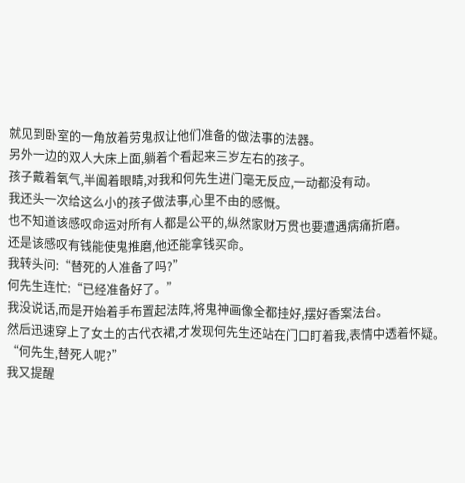就见到卧室的一角放着劳鬼叔让他们准备的做法事的法器。
另外一边的双人大床上面,躺着个看起来三岁左右的孩子。
孩子戴着氧气,半阖着眼睛,对我和何先生进门毫无反应,一动都没有动。
我还头一次给这么小的孩子做法事,心里不由的感慨。
也不知道该感叹命运对所有人都是公平的,纵然家财万贯也要遭遇病痛折磨。
还是该感叹有钱能使鬼推磨,他还能拿钱买命。
我转头问:“替死的人准备了吗?”
何先生连忙:“已经准备好了。”
我没说话,而是开始着手布置起法阵,将鬼神画像全都挂好,摆好香案法台。
然后迅速穿上了女土的古代衣裙,才发现何先生还站在门口盯着我,表情中透着怀疑。
“何先生,替死人呢?”
我又提醒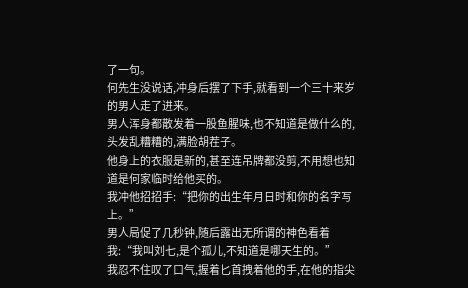了一句。
何先生没说话,冲身后摆了下手,就看到一个三十来岁的男人走了进来。
男人浑身都散发着一股鱼腥味,也不知道是做什么的,头发乱糟糟的,满脸胡茬子。
他身上的衣服是新的,甚至连吊牌都没剪,不用想也知道是何家临时给他买的。
我冲他招招手:“把你的出生年月日时和你的名字写上。”
男人局促了几秒钟,随后露出无所谓的神色看着我:“我叫刘七,是个孤儿,不知道是哪天生的。”
我忍不住叹了口气,握着匕首拽着他的手,在他的指尖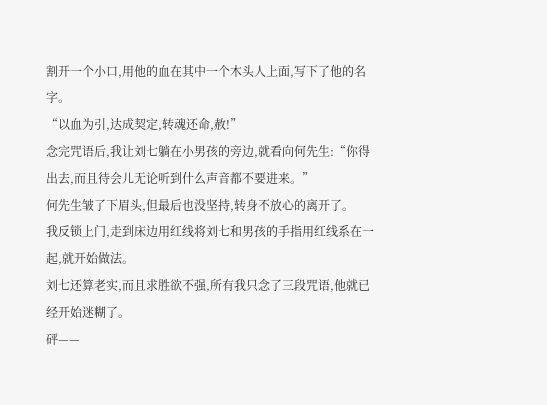割开一个小口,用他的血在其中一个木头人上面,写下了他的名字。
“以血为引,达成契定,转魂还命,赦!”
念完咒语后,我让刘七躺在小男孩的旁边,就看向何先生:“你得出去,而且待会儿无论听到什么声音都不要进来。”
何先生皱了下眉头,但最后也没坚持,转身不放心的离开了。
我反锁上门,走到床边用红线将刘七和男孩的手指用红线系在一起,就开始做法。
刘七还算老实,而且求胜欲不强,所有我只念了三段咒语,他就已经开始迷糊了。
砰——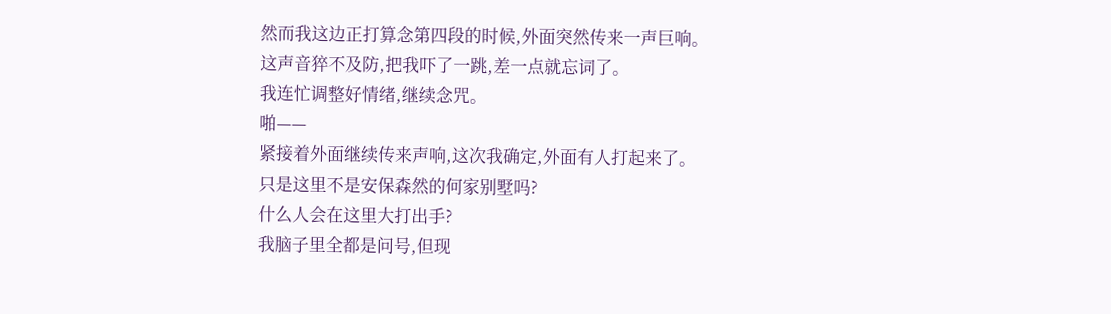然而我这边正打算念第四段的时候,外面突然传来一声巨响。
这声音猝不及防,把我吓了一跳,差一点就忘词了。
我连忙调整好情绪,继续念咒。
啪——
紧接着外面继续传来声响,这次我确定,外面有人打起来了。
只是这里不是安保森然的何家别墅吗?
什么人会在这里大打出手?
我脑子里全都是问号,但现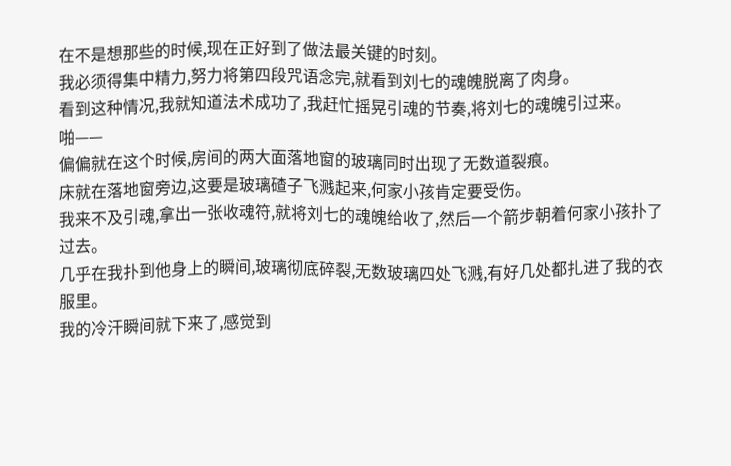在不是想那些的时候,现在正好到了做法最关键的时刻。
我必须得集中精力,努力将第四段咒语念完,就看到刘七的魂魄脱离了肉身。
看到这种情况,我就知道法术成功了,我赶忙摇晃引魂的节奏,将刘七的魂魄引过来。
啪——
偏偏就在这个时候,房间的两大面落地窗的玻璃同时出现了无数道裂痕。
床就在落地窗旁边,这要是玻璃碴子飞溅起来,何家小孩肯定要受伤。
我来不及引魂,拿出一张收魂符,就将刘七的魂魄给收了,然后一个箭步朝着何家小孩扑了过去。
几乎在我扑到他身上的瞬间,玻璃彻底碎裂,无数玻璃四处飞溅,有好几处都扎进了我的衣服里。
我的冷汗瞬间就下来了,感觉到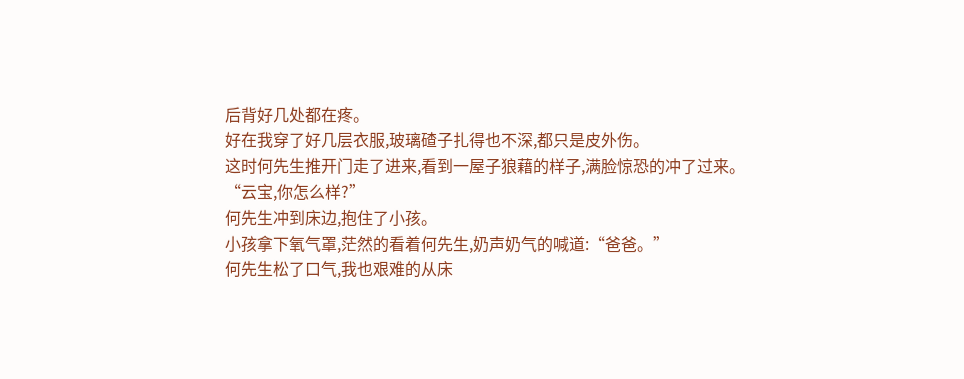后背好几处都在疼。
好在我穿了好几层衣服,玻璃碴子扎得也不深,都只是皮外伤。
这时何先生推开门走了进来,看到一屋子狼藉的样子,满脸惊恐的冲了过来。
“云宝,你怎么样?”
何先生冲到床边,抱住了小孩。
小孩拿下氧气罩,茫然的看着何先生,奶声奶气的喊道:“爸爸。”
何先生松了口气,我也艰难的从床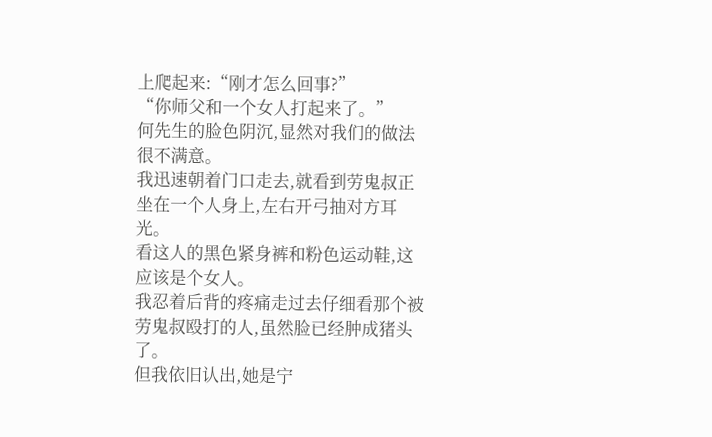上爬起来:“刚才怎么回事?”
“你师父和一个女人打起来了。”
何先生的脸色阴沉,显然对我们的做法很不满意。
我迅速朝着门口走去,就看到劳鬼叔正坐在一个人身上,左右开弓抽对方耳光。
看这人的黑色紧身裤和粉色运动鞋,这应该是个女人。
我忍着后背的疼痛走过去仔细看那个被劳鬼叔殴打的人,虽然脸已经肿成猪头了。
但我依旧认出,她是宁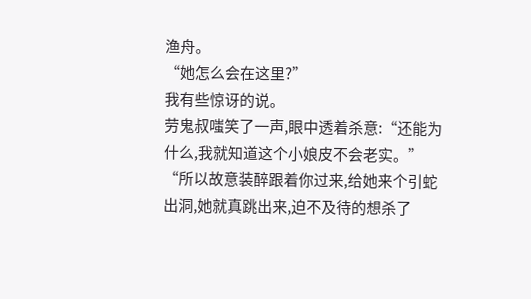渔舟。
“她怎么会在这里?”
我有些惊讶的说。
劳鬼叔嗤笑了一声,眼中透着杀意:“还能为什么,我就知道这个小娘皮不会老实。”
“所以故意装醉跟着你过来,给她来个引蛇出洞,她就真跳出来,迫不及待的想杀了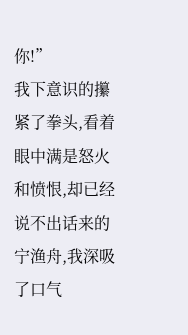你!”
我下意识的攥紧了拳头,看着眼中满是怒火和愤恨,却已经说不出话来的宁渔舟,我深吸了口气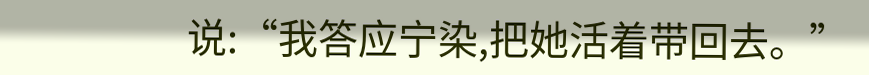说:“我答应宁染,把她活着带回去。”